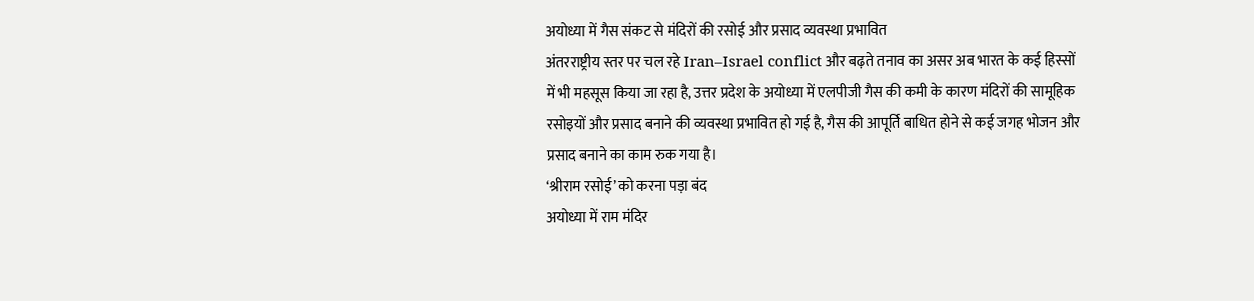अयोध्या में गैस संकट से मंदिरों की रसोई और प्रसाद व्यवस्था प्रभावित
अंतरराष्ट्रीय स्तर पर चल रहे Iran–Israel conflict और बढ़ते तनाव का असर अब भारत के कई हिस्सों में भी महसूस किया जा रहा है, उत्तर प्रदेश के अयोध्या में एलपीजी गैस की कमी के कारण मंदिरों की सामूहिक रसोइयों और प्रसाद बनाने की व्यवस्था प्रभावित हो गई है, गैस की आपूर्ति बाधित होने से कई जगह भोजन और प्रसाद बनाने का काम रुक गया है।
‘श्रीराम रसोई’ को करना पड़ा बंद
अयोध्या में राम मंदिर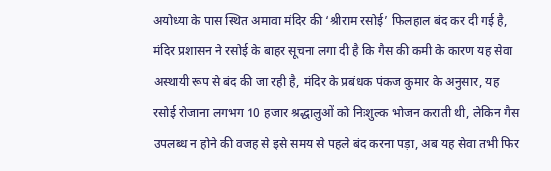अयोध्या के पास स्थित अमावा मंदिर की ‘श्रीराम रसोई’ फिलहाल बंद कर दी गई है, मंदिर प्रशासन ने रसोई के बाहर सूचना लगा दी है कि गैस की कमी के कारण यह सेवा अस्थायी रूप से बंद की जा रही है, मंदिर के प्रबंधक पंकज कुमार के अनुसार, यह रसोई रोजाना लगभग 10 हजार श्रद्धालुओं को निःशुल्क भोजन कराती थी, लेकिन गैस उपलब्ध न होने की वजह से इसे समय से पहले बंद करना पड़ा, अब यह सेवा तभी फिर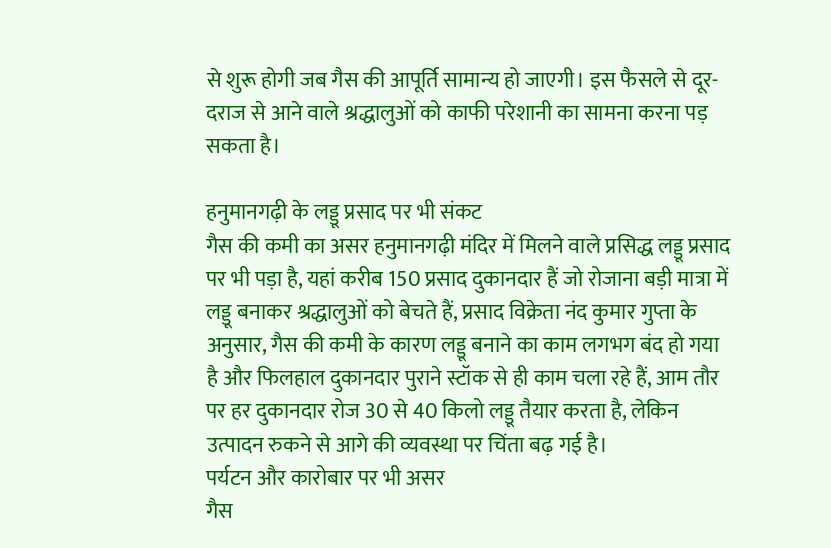से शुरू होगी जब गैस की आपूर्ति सामान्य हो जाएगी। इस फैसले से दूर-दराज से आने वाले श्रद्धालुओं को काफी परेशानी का सामना करना पड़ सकता है।

हनुमानगढ़ी के लड्डू प्रसाद पर भी संकट
गैस की कमी का असर हनुमानगढ़ी मंदिर में मिलने वाले प्रसिद्ध लड्डू प्रसाद पर भी पड़ा है, यहां करीब 150 प्रसाद दुकानदार हैं जो रोजाना बड़ी मात्रा में लड्डू बनाकर श्रद्धालुओं को बेचते हैं, प्रसाद विक्रेता नंद कुमार गुप्ता के अनुसार, गैस की कमी के कारण लड्डू बनाने का काम लगभग बंद हो गया है और फिलहाल दुकानदार पुराने स्टॉक से ही काम चला रहे हैं, आम तौर पर हर दुकानदार रोज 30 से 40 किलो लड्डू तैयार करता है, लेकिन उत्पादन रुकने से आगे की व्यवस्था पर चिंता बढ़ गई है।
पर्यटन और कारोबार पर भी असर
गैस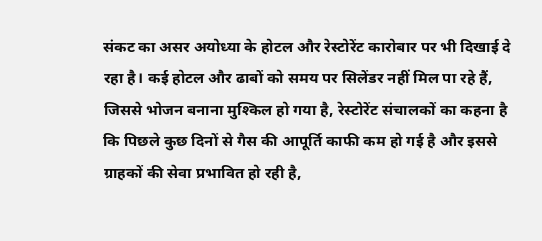संकट का असर अयोध्या के होटल और रेस्टोरेंट कारोबार पर भी दिखाई दे रहा है। कई होटल और ढाबों को समय पर सिलेंडर नहीं मिल पा रहे हैं, जिससे भोजन बनाना मुश्किल हो गया है, रेस्टोरेंट संचालकों का कहना है कि पिछले कुछ दिनों से गैस की आपूर्ति काफी कम हो गई है और इससे ग्राहकों की सेवा प्रभावित हो रही है,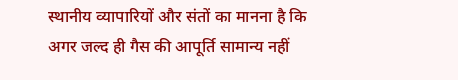स्थानीय व्यापारियों और संतों का मानना है कि अगर जल्द ही गैस की आपूर्ति सामान्य नहीं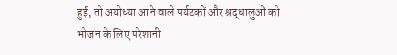हुई, तो अयोध्या आने वाले पर्यटकों और श्रद्धालुओं को भोजन के लिए परेशानी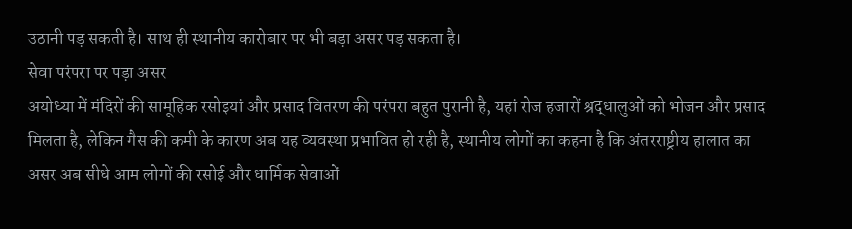उठानी पड़ सकती है। साथ ही स्थानीय कारोबार पर भी बड़ा असर पड़ सकता है।
सेवा परंपरा पर पड़ा असर
अयोध्या में मंदिरों की सामूहिक रसोइयां और प्रसाद वितरण की परंपरा बहुत पुरानी है, यहां रोज हजारों श्रद्धालुओं को भोजन और प्रसाद मिलता है, लेकिन गैस की कमी के कारण अब यह व्यवस्था प्रभावित हो रही है, स्थानीय लोगों का कहना है कि अंतरराष्ट्रीय हालात का असर अब सीधे आम लोगों की रसोई और धार्मिक सेवाओं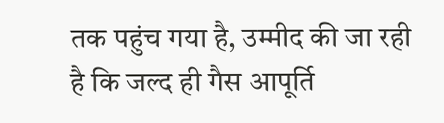तक पहुंच गया है, उम्मीद की जा रही है कि जल्द ही गैस आपूर्ति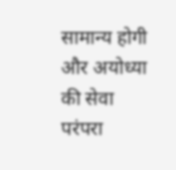सामान्य होगी और अयोध्या की सेवा परंपरा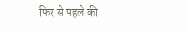फिर से पहले की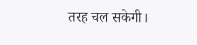तरह चल सकेगी।